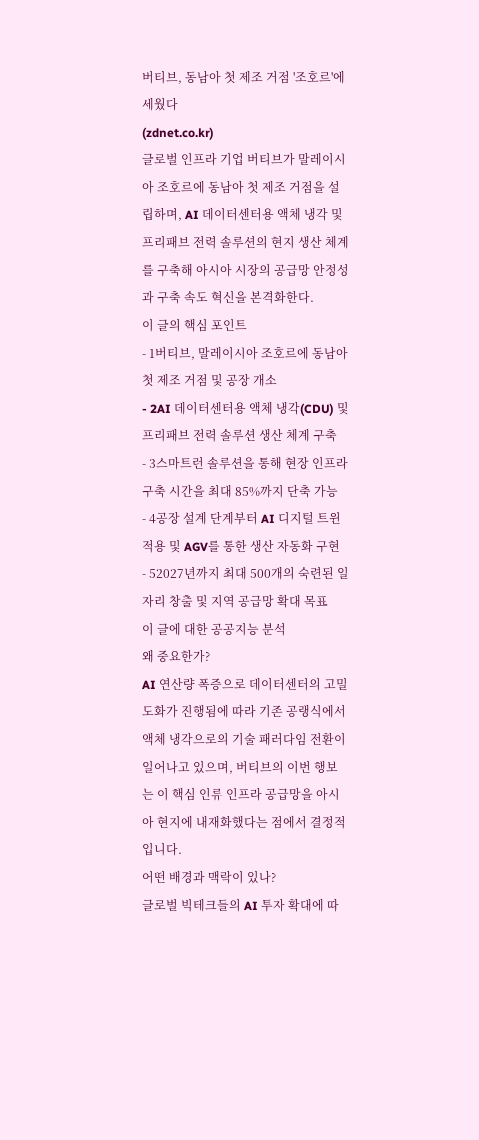버티브, 동남아 첫 제조 거점 '조호르'에 세웠다
(zdnet.co.kr)
글로벌 인프라 기업 버티브가 말레이시아 조호르에 동남아 첫 제조 거점을 설립하며, AI 데이터센터용 액체 냉각 및 프리패브 전력 솔루션의 현지 생산 체계를 구축해 아시아 시장의 공급망 안정성과 구축 속도 혁신을 본격화한다.
이 글의 핵심 포인트
- 1버티브, 말레이시아 조호르에 동남아 첫 제조 거점 및 공장 개소
- 2AI 데이터센터용 액체 냉각(CDU) 및 프리패브 전력 솔루션 생산 체계 구축
- 3스마트런 솔루션을 통해 현장 인프라 구축 시간을 최대 85%까지 단축 가능
- 4공장 설계 단계부터 AI 디지털 트윈 적용 및 AGV를 통한 생산 자동화 구현
- 52027년까지 최대 500개의 숙련된 일자리 창출 및 지역 공급망 확대 목표
이 글에 대한 공공지능 분석
왜 중요한가?
AI 연산량 폭증으로 데이터센터의 고밀도화가 진행됨에 따라 기존 공랭식에서 액체 냉각으로의 기술 패러다임 전환이 일어나고 있으며, 버티브의 이번 행보는 이 핵심 인류 인프라 공급망을 아시아 현지에 내재화했다는 점에서 결정적입니다.
어떤 배경과 맥락이 있나?
글로벌 빅테크들의 AI 투자 확대에 따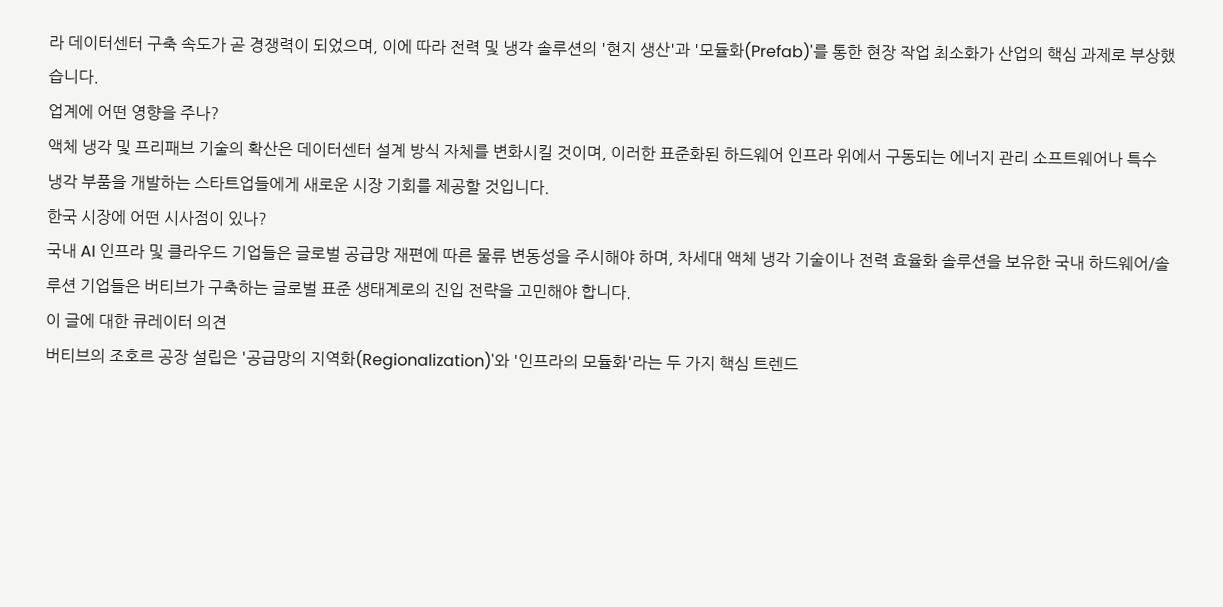라 데이터센터 구축 속도가 곧 경쟁력이 되었으며, 이에 따라 전력 및 냉각 솔루션의 '현지 생산'과 '모듈화(Prefab)'를 통한 현장 작업 최소화가 산업의 핵심 과제로 부상했습니다.
업계에 어떤 영향을 주나?
액체 냉각 및 프리패브 기술의 확산은 데이터센터 설계 방식 자체를 변화시킬 것이며, 이러한 표준화된 하드웨어 인프라 위에서 구동되는 에너지 관리 소프트웨어나 특수 냉각 부품을 개발하는 스타트업들에게 새로운 시장 기회를 제공할 것입니다.
한국 시장에 어떤 시사점이 있나?
국내 AI 인프라 및 클라우드 기업들은 글로벌 공급망 재편에 따른 물류 변동성을 주시해야 하며, 차세대 액체 냉각 기술이나 전력 효율화 솔루션을 보유한 국내 하드웨어/솔루션 기업들은 버티브가 구축하는 글로벌 표준 생태계로의 진입 전략을 고민해야 합니다.
이 글에 대한 큐레이터 의견
버티브의 조호르 공장 설립은 '공급망의 지역화(Regionalization)'와 '인프라의 모듈화'라는 두 가지 핵심 트렌드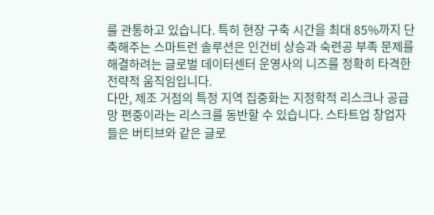를 관통하고 있습니다. 특히 현장 구축 시간을 최대 85%까지 단축해주는 스마트런 솔루션은 인건비 상승과 숙련공 부족 문제를 해결하려는 글로벌 데이터센터 운영사의 니즈를 정확히 타격한 전략적 움직임입니다.
다만, 제조 거점의 특정 지역 집중화는 지정학적 리스크나 공급망 편중이라는 리스크를 동반할 수 있습니다. 스타트업 창업자들은 버티브와 같은 글로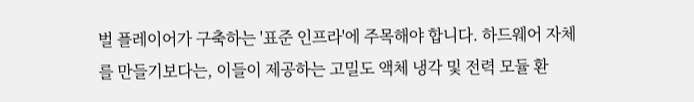벌 플레이어가 구축하는 '표준 인프라'에 주목해야 합니다. 하드웨어 자체를 만들기보다는, 이들이 제공하는 고밀도 액체 냉각 및 전력 모듈 환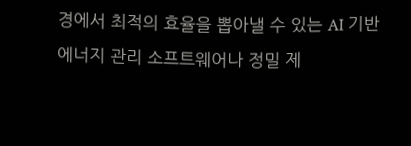경에서 최적의 효율을 뽑아낼 수 있는 AI 기반 에너지 관리 소프트웨어나 정밀 제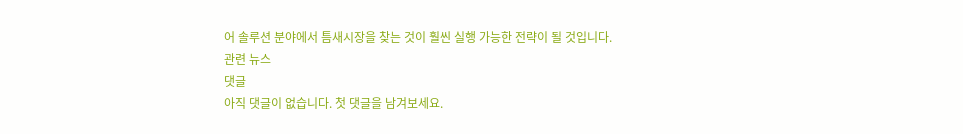어 솔루션 분야에서 틈새시장을 찾는 것이 훨씬 실행 가능한 전략이 될 것입니다.
관련 뉴스
댓글
아직 댓글이 없습니다. 첫 댓글을 남겨보세요.